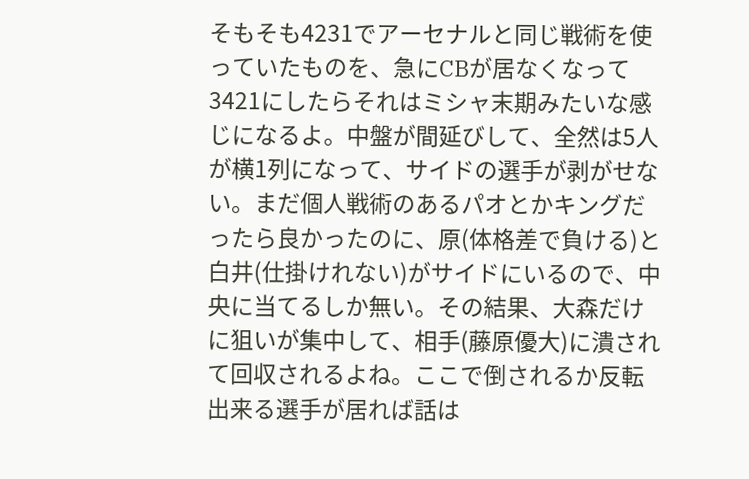そもそも4231でアーセナルと同じ戦術を使っていたものを、急にCBが居なくなって3421にしたらそれはミシャ末期みたいな感じになるよ。中盤が間延びして、全然は5人が横1列になって、サイドの選手が剥がせない。まだ個人戦術のあるパオとかキングだったら良かったのに、原(体格差で負ける)と白井(仕掛けれない)がサイドにいるので、中央に当てるしか無い。その結果、大森だけに狙いが集中して、相手(藤原優大)に潰されて回収されるよね。ここで倒されるか反転出来る選手が居れば話は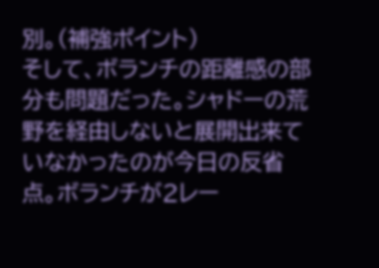別。(補強ポイント)
そして、ボランチの距離感の部分も問題だった。シャドーの荒野を経由しないと展開出来ていなかったのが今日の反省点。ボランチが2レー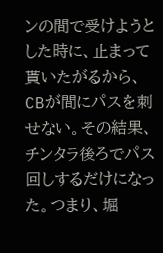ンの間で受けようとした時に、止まって貰いたがるから、CBが間にパスを刺せない。その結果、チンタラ後ろでパス回しするだけになった。つまり、堀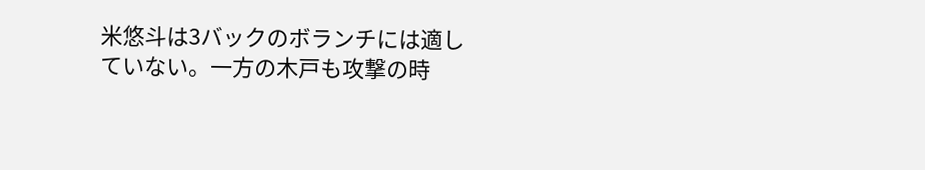米悠斗は3バックのボランチには適していない。一方の木戸も攻撃の時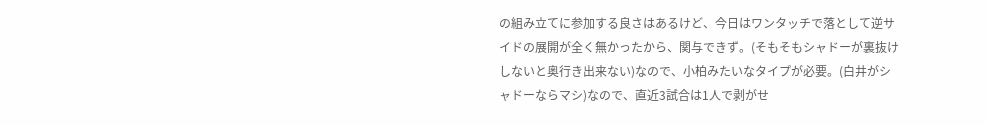の組み立てに参加する良さはあるけど、今日はワンタッチで落として逆サイドの展開が全く無かったから、関与できず。(そもそもシャドーが裏抜けしないと奥行き出来ない)なので、小柏みたいなタイプが必要。(白井がシャドーならマシ)なので、直近3試合は1人で剥がせ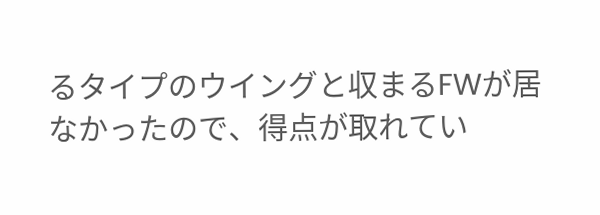るタイプのウイングと収まるFWが居なかったので、得点が取れてい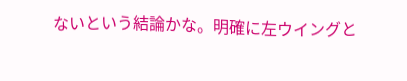ないという結論かな。明確に左ウイングと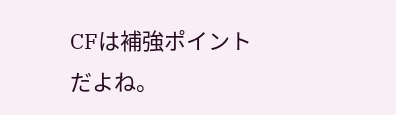CFは補強ポイントだよね。